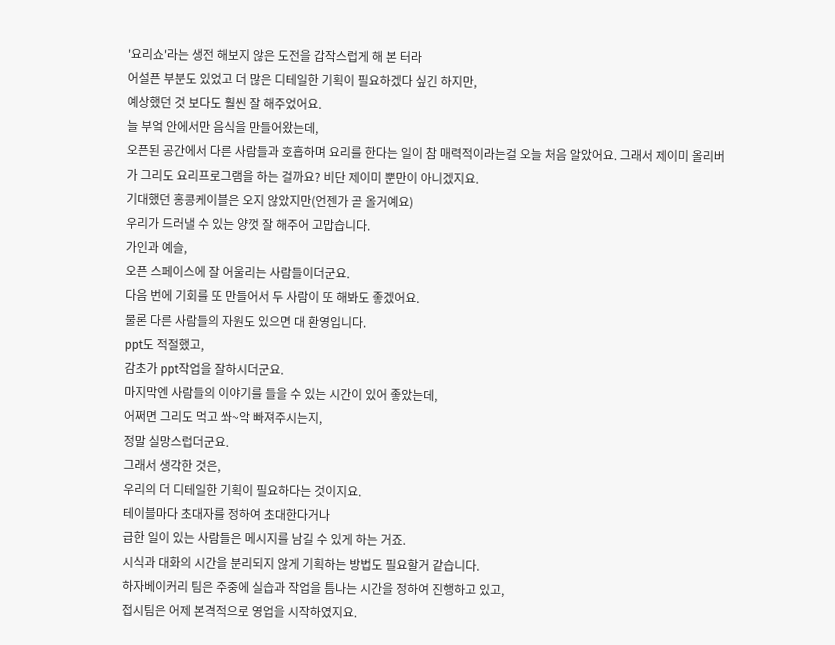'요리쇼'라는 생전 해보지 않은 도전을 갑작스럽게 해 본 터라
어설픈 부분도 있었고 더 많은 디테일한 기획이 필요하겠다 싶긴 하지만,
예상했던 것 보다도 훨씬 잘 해주었어요.
늘 부엌 안에서만 음식을 만들어왔는데,
오픈된 공간에서 다른 사람들과 호흡하며 요리를 한다는 일이 참 매력적이라는걸 오늘 처음 알았어요. 그래서 제이미 올리버가 그리도 요리프로그램을 하는 걸까요? 비단 제이미 뿐만이 아니겠지요.
기대했던 홍콩케이블은 오지 않았지만(언젠가 곧 올거예요)
우리가 드러낼 수 있는 양껏 잘 해주어 고맙습니다.
가인과 예슬,
오픈 스페이스에 잘 어울리는 사람들이더군요.
다음 번에 기회를 또 만들어서 두 사람이 또 해봐도 좋겠어요.
물론 다른 사람들의 자원도 있으면 대 환영입니다.
ppt도 적절했고,
감초가 ppt작업을 잘하시더군요.
마지막엔 사람들의 이야기를 들을 수 있는 시간이 있어 좋았는데,
어쩌면 그리도 먹고 쏴~악 빠져주시는지,
정말 실망스럽더군요.
그래서 생각한 것은,
우리의 더 디테일한 기획이 필요하다는 것이지요.
테이블마다 초대자를 정하여 초대한다거나
급한 일이 있는 사람들은 메시지를 남길 수 있게 하는 거죠.
시식과 대화의 시간을 분리되지 않게 기획하는 방법도 필요할거 같습니다.
하자베이커리 팀은 주중에 실습과 작업을 틈나는 시간을 정하여 진행하고 있고,
접시팀은 어제 본격적으로 영업을 시작하였지요.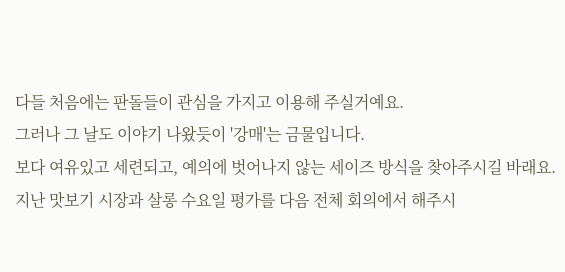다들 처음에는 판돌들이 관심을 가지고 이용해 주실거예요.
그러나 그 날도 이야기 나왔듯이 '강매'는 금물입니다.
보다 여유있고 세련되고, 예의에 벗어나지 않는 세이즈 방식을 찾아주시길 바래요.
지난 맛보기 시장과 살롱 수요일 평가를 다음 전체 회의에서 해주시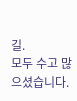길.
모두 수고 많으셨습니다.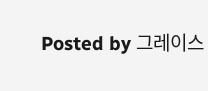Posted by 그레이스